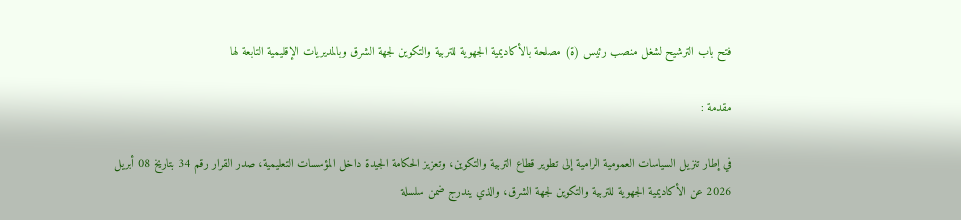فتح باب الترشيح لشغل منصب رئيس (ة) مصلحة بالأكاديمية الجهوية للتربية والتكوين لجهة الشرق وبالمديريات الإقليمية التابعة لها

مقدمة :

في إطار تنزيل السياسات العمومية الرامية إلى تطوير قطاع التربية والتكوين، وتعزيز الحكامة الجيدة داخل المؤسسات التعليمية، صدر القرار رقم 34 بتاريخ 08 أبريل 2026 عن الأكاديمية الجهوية للتربية والتكوين لجهة الشرق، والذي يندرج ضمن سلسلة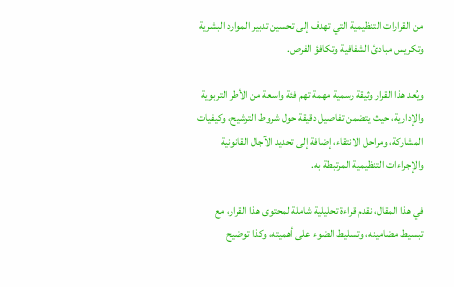من القرارات التنظيمية التي تهدف إلى تحسين تدبير الموارد البشرية وتكريس مبادئ الشفافية وتكافؤ الفرص.

ويُعد هذا القرار وثيقة رسمية مهمة تهم فئة واسعة من الأطر التربوية والإدارية، حيث يتضمن تفاصيل دقيقة حول شروط الترشيح، وكيفيات المشاركة، ومراحل الانتقاء، إضافة إلى تحديد الآجال القانونية والإجراءات التنظيمية المرتبطة به.

في هذا المقال، نقدم قراءة تحليلية شاملة لمحتوى هذا القرار، مع تبسيط مضامينه، وتسليط الضوء على أهميته، وكذا توضيح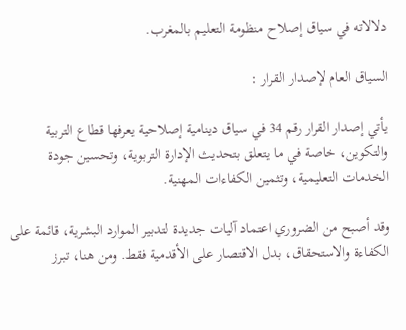دلالاته في سياق إصلاح منظومة التعليم بالمغرب.

السياق العام لإصدار القرار :

يأتي إصدار القرار رقم 34 في سياق دينامية إصلاحية يعرفها قطاع التربية والتكوين، خاصة في ما يتعلق بتحديث الإدارة التربوية، وتحسين جودة الخدمات التعليمية، وتثمين الكفاءات المهنية.

وقد أصبح من الضروري اعتماد آليات جديدة لتدبير الموارد البشرية، قائمة على الكفاءة والاستحقاق، بدل الاقتصار على الأقدمية فقط. ومن هنا، تبرز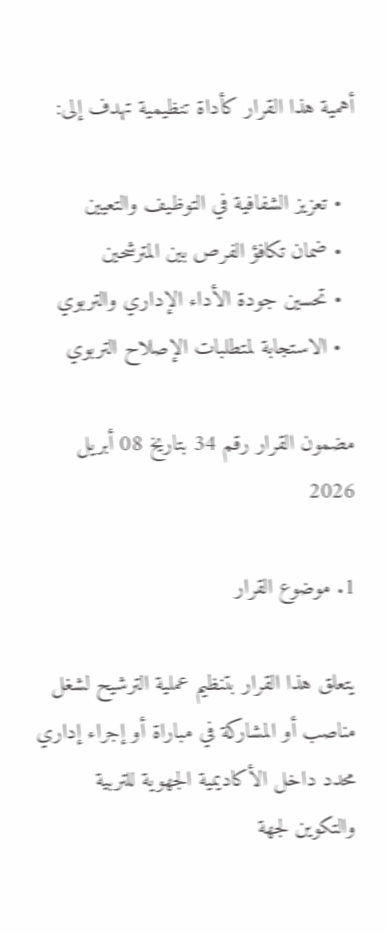أهمية هذا القرار كأداة تنظيمية تهدف إلى:

  • تعزيز الشفافية في التوظيف والتعيين
  • ضمان تكافؤ الفرص بين المترشحين
  • تحسين جودة الأداء الإداري والتربوي
  • الاستجابة لمتطلبات الإصلاح التربوي

مضمون القرار رقم 34 بتاريخ 08 أبريل 2026

1. موضوع القرار

يتعلق هذا القرار بتنظيم عملية الترشيح لشغل مناصب أو المشاركة في مباراة أو إجراء إداري محدد داخل الأكاديمية الجهوية للتربية والتكوين لجهة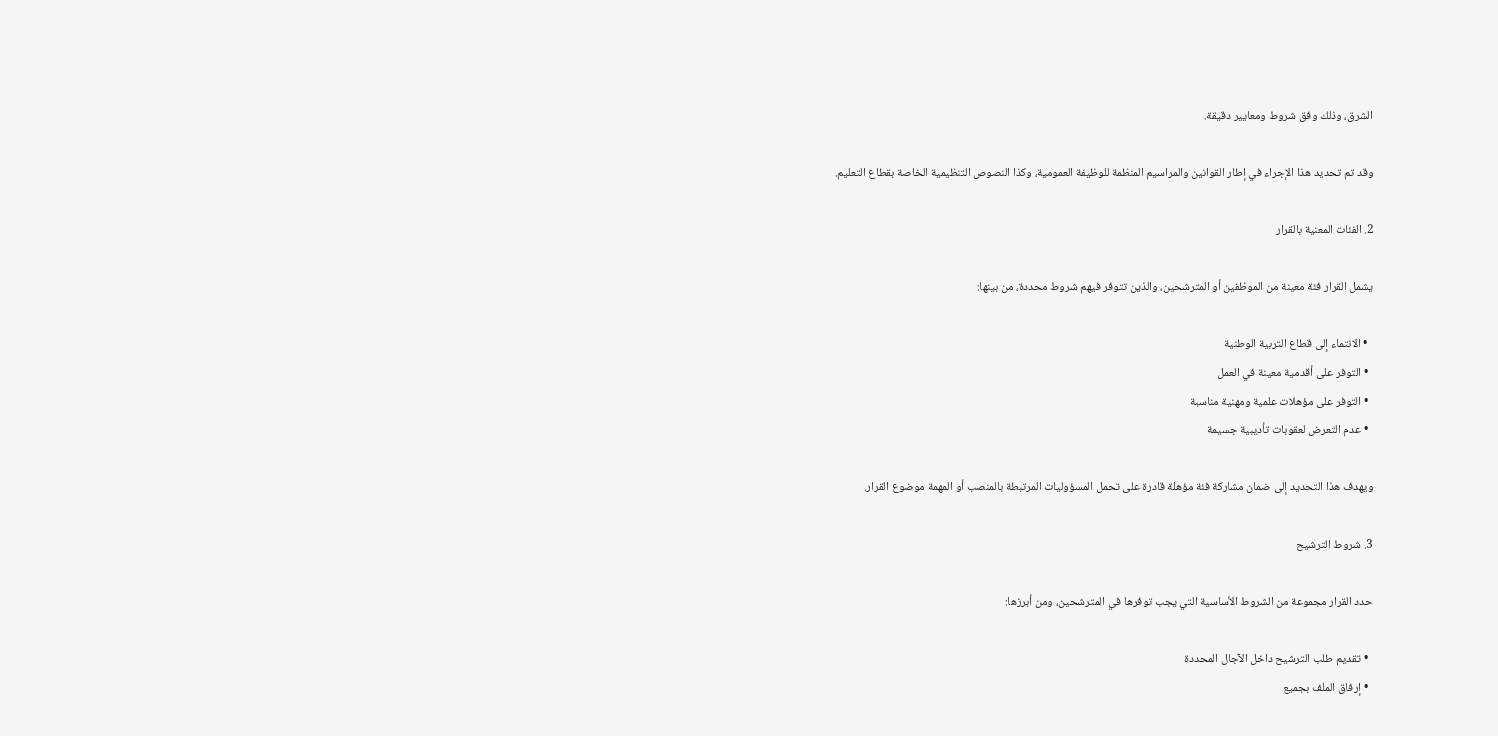الشرق، وذلك وفق شروط ومعايير دقيقة.

وقد تم تحديد هذا الإجراء في إطار القوانين والمراسيم المنظمة للوظيفة العمومية، وكذا النصوص التنظيمية الخاصة بقطاع التعليم.

2. الفئات المعنية بالقرار

يشمل القرار فئة معينة من الموظفين أو المترشحين، والذين تتوفر فيهم شروط محددة، من بينها:

  • الانتماء إلى قطاع التربية الوطنية
  • التوفر على أقدمية معينة في العمل
  • التوفر على مؤهلات علمية ومهنية مناسبة
  • عدم التعرض لعقوبات تأديبية جسيمة

ويهدف هذا التحديد إلى ضمان مشاركة فئة مؤهلة قادرة على تحمل المسؤوليات المرتبطة بالمنصب أو المهمة موضوع القرار.

3. شروط الترشيح

حدد القرار مجموعة من الشروط الأساسية التي يجب توفرها في المترشحين، ومن أبرزها:

  • تقديم طلب الترشيح داخل الآجال المحددة
  • إرفاق الملف بجميع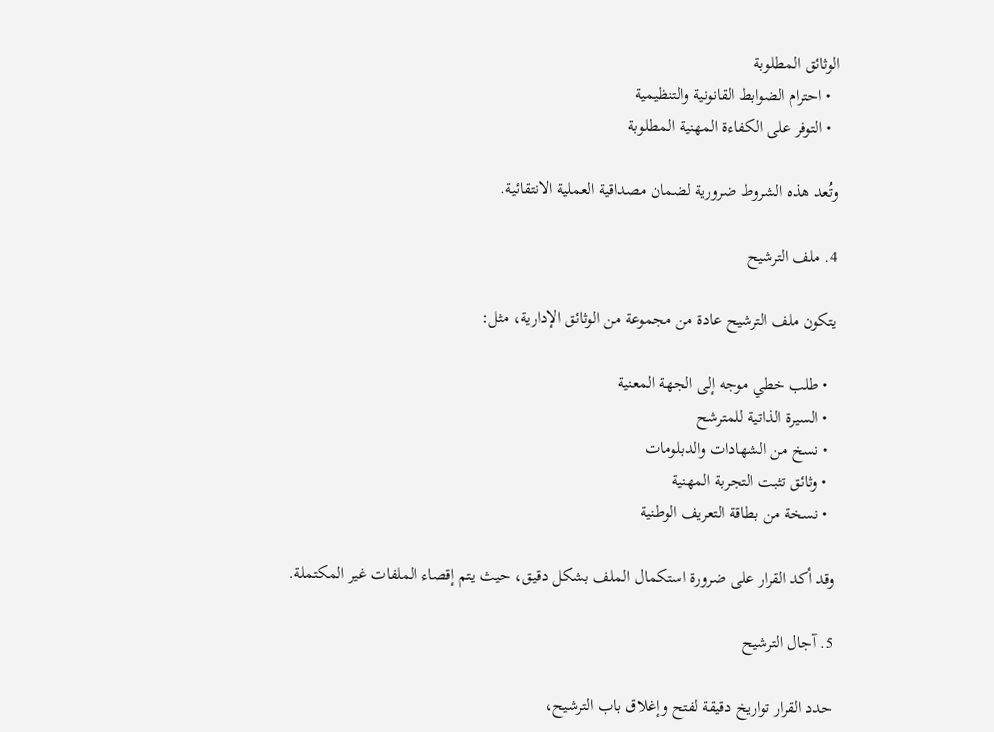الوثائق المطلوبة
  • احترام الضوابط القانونية والتنظيمية
  • التوفر على الكفاءة المهنية المطلوبة

وتُعد هذه الشروط ضرورية لضمان مصداقية العملية الانتقائية.

4. ملف الترشيح

يتكون ملف الترشيح عادة من مجموعة من الوثائق الإدارية، مثل:

  • طلب خطي موجه إلى الجهة المعنية
  • السيرة الذاتية للمترشح
  • نسخ من الشهادات والدبلومات
  • وثائق تثبت التجربة المهنية
  • نسخة من بطاقة التعريف الوطنية

وقد أكد القرار على ضرورة استكمال الملف بشكل دقيق، حيث يتم إقصاء الملفات غير المكتملة.

5. آجال الترشيح

حدد القرار تواريخ دقيقة لفتح وإغلاق باب الترشيح،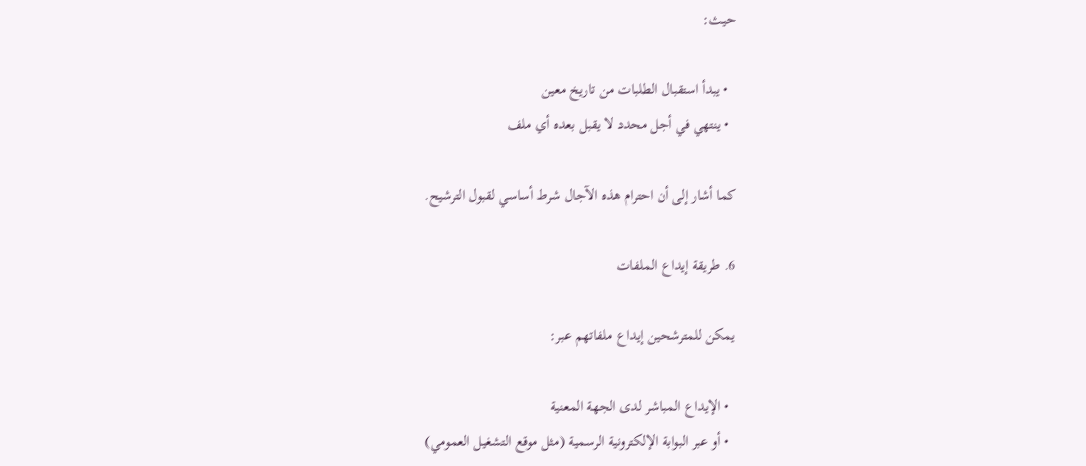حيث:

  • يبدأ استقبال الطلبات من تاريخ معين
  • ينتهي في أجل محدد لا يقبل بعده أي ملف

كما أشار إلى أن احترام هذه الآجال شرط أساسي لقبول الترشيح.

6. طريقة إيداع الملفات

يمكن للمترشحين إيداع ملفاتهم عبر:

  • الإيداع المباشر لدى الجهة المعنية
  • أو عبر البوابة الإلكترونية الرسمية (مثل موقع التشغيل العمومي)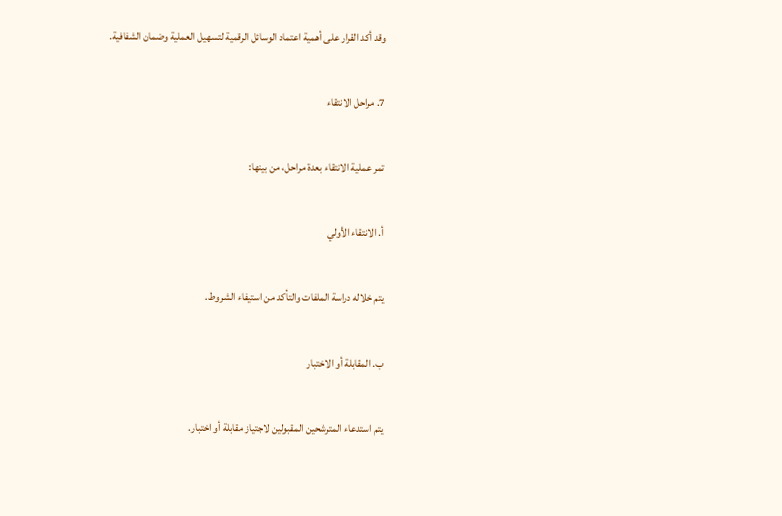وقد أكد القرار على أهمية اعتماد الوسائل الرقمية لتسهيل العملية وضمان الشفافية.

7. مراحل الانتقاء

تمر عملية الانتقاء بعدة مراحل، من بينها:

أ. الانتقاء الأولي

يتم خلاله دراسة الملفات والتأكد من استيفاء الشروط.

ب. المقابلة أو الاختبار

يتم استدعاء المترشحين المقبولين لاجتياز مقابلة أو اختبار.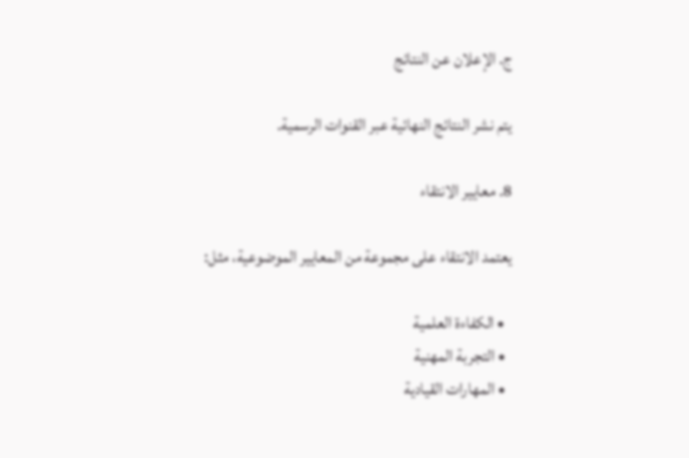ج. الإعلان عن النتائج

يتم نشر النتائج النهائية عبر القنوات الرسمية.

8. معايير الانتقاء

يعتمد الانتقاء على مجموعة من المعايير الموضوعية، مثل:

  • الكفاءة العلمية
  • التجربة المهنية
  • المهارات القيادية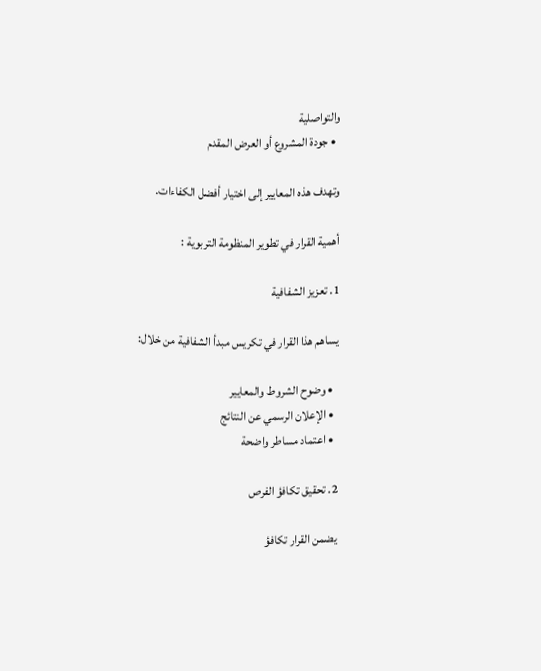والتواصلية
  • جودة المشروع أو العرض المقدم

وتهدف هذه المعايير إلى اختيار أفضل الكفاءات.

أهمية القرار في تطوير المنظومة التربوية :

1. تعزيز الشفافية

يساهم هذا القرار في تكريس مبدأ الشفافية من خلال:

  • وضوح الشروط والمعايير
  • الإعلان الرسمي عن النتائج
  • اعتماد مساطر واضحة

2. تحقيق تكافؤ الفرص

يضمن القرار تكافؤ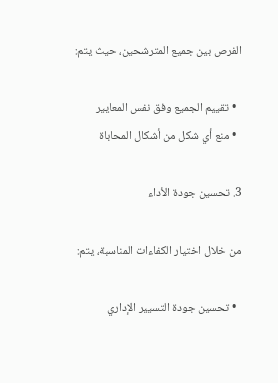الفرص بين جميع المترشحين، حيث يتم:

  • تقييم الجميع وفق نفس المعايير
  • منع أي شكل من أشكال المحاباة

3. تحسين جودة الأداء

من خلال اختيار الكفاءات المناسبة، يتم:

  • تحسين جودة التسيير الإداري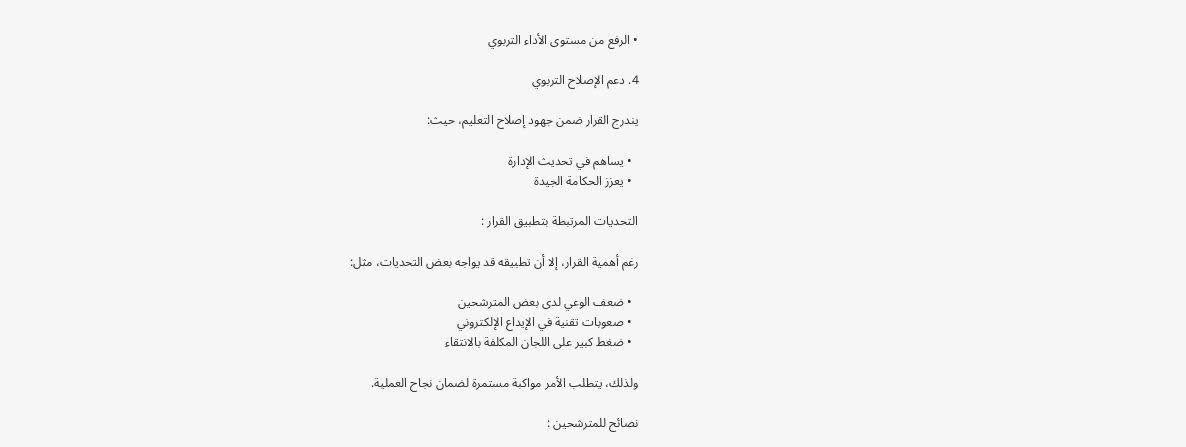• الرفع من مستوى الأداء التربوي

4. دعم الإصلاح التربوي

يندرج القرار ضمن جهود إصلاح التعليم، حيث:

  • يساهم في تحديث الإدارة
  • يعزز الحكامة الجيدة

التحديات المرتبطة بتطبيق القرار :

رغم أهمية القرار، إلا أن تطبيقه قد يواجه بعض التحديات، مثل:

  • ضعف الوعي لدى بعض المترشحين
  • صعوبات تقنية في الإيداع الإلكتروني
  • ضغط كبير على اللجان المكلفة بالانتقاء

ولذلك، يتطلب الأمر مواكبة مستمرة لضمان نجاح العملية.

نصائح للمترشحين :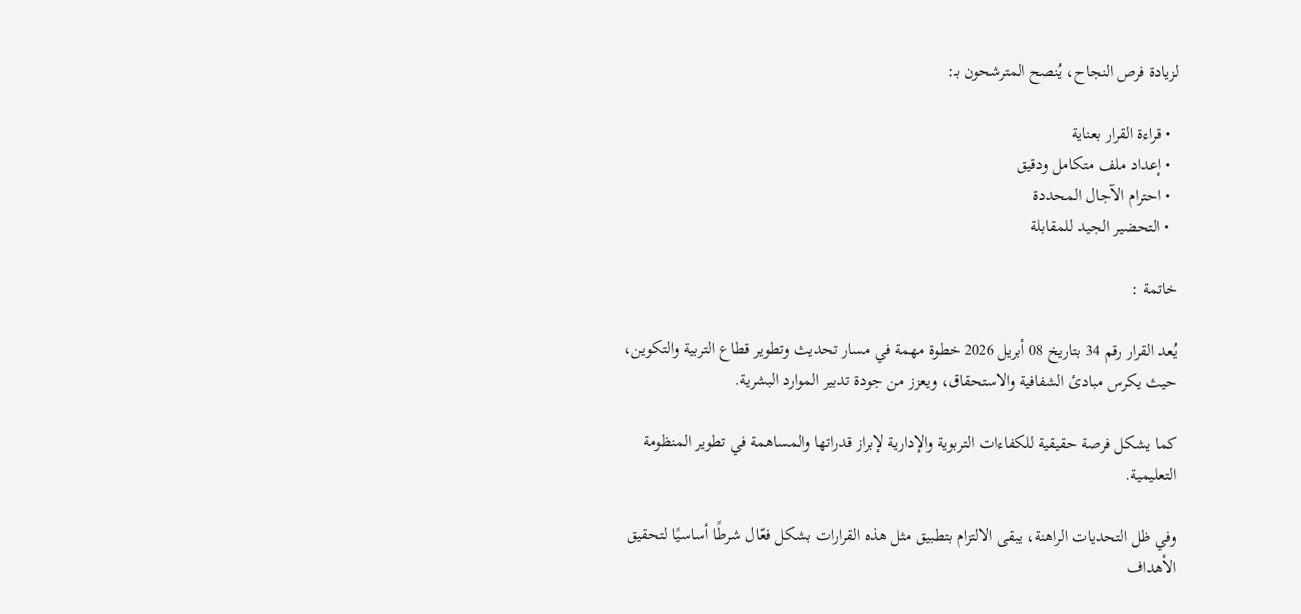لزيادة فرص النجاح، يُنصح المترشحون بـ:

  • قراءة القرار بعناية
  • إعداد ملف متكامل ودقيق
  • احترام الآجال المحددة
  • التحضير الجيد للمقابلة

خاتمة :

يُعد القرار رقم 34 بتاريخ 08 أبريل 2026 خطوة مهمة في مسار تحديث وتطوير قطاع التربية والتكوين، حيث يكرس مبادئ الشفافية والاستحقاق، ويعزز من جودة تدبير الموارد البشرية.

كما يشكل فرصة حقيقية للكفاءات التربوية والإدارية لإبراز قدراتها والمساهمة في تطوير المنظومة التعليمية.

وفي ظل التحديات الراهنة، يبقى الالتزام بتطبيق مثل هذه القرارات بشكل فعّال شرطًا أساسيًا لتحقيق الأهداف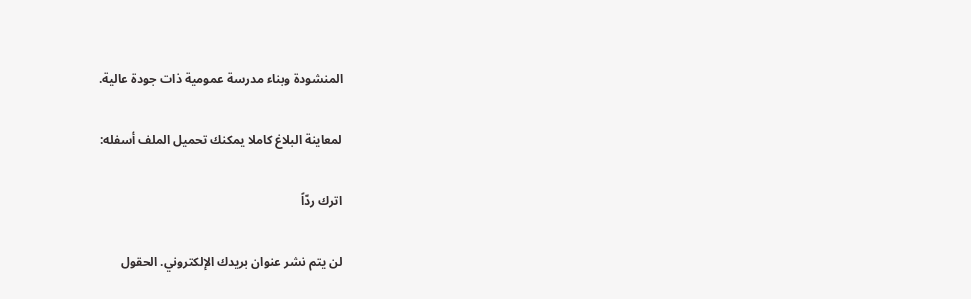المنشودة وبناء مدرسة عمومية ذات جودة عالية.

لمعاينة البلاغ كاملا يمكنك تحميل الملف أسفله:

اترك ردّاً

لن يتم نشر عنوان بريدك الإلكتروني. الحقول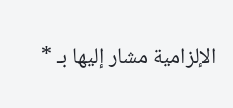الإلزامية مشار إليها بـ *